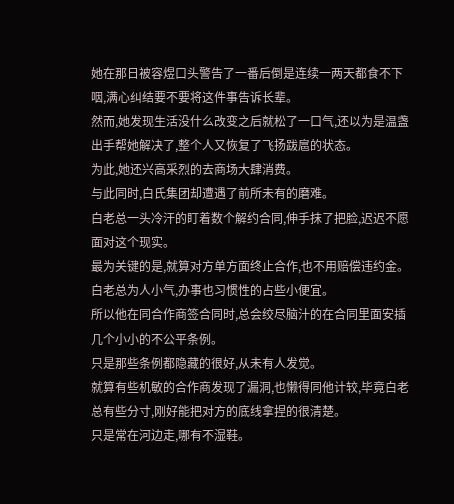她在那日被容煜口头警告了一番后倒是连续一两天都食不下咽,满心纠结要不要将这件事告诉长辈。
然而,她发现生活没什么改变之后就松了一口气,还以为是温盏出手帮她解决了,整个人又恢复了飞扬跋扈的状态。
为此,她还兴高采烈的去商场大肆消费。
与此同时,白氏集团却遭遇了前所未有的磨难。
白老总一头冷汗的盯着数个解约合同,伸手抹了把脸,迟迟不愿面对这个现实。
最为关键的是,就算对方单方面终止合作,也不用赔偿违约金。
白老总为人小气,办事也习惯性的占些小便宜。
所以他在同合作商签合同时,总会绞尽脑汁的在合同里面安插几个小小的不公平条例。
只是那些条例都隐藏的很好,从未有人发觉。
就算有些机敏的合作商发现了漏洞,也懒得同他计较,毕竟白老总有些分寸,刚好能把对方的底线拿捏的很清楚。
只是常在河边走,哪有不湿鞋。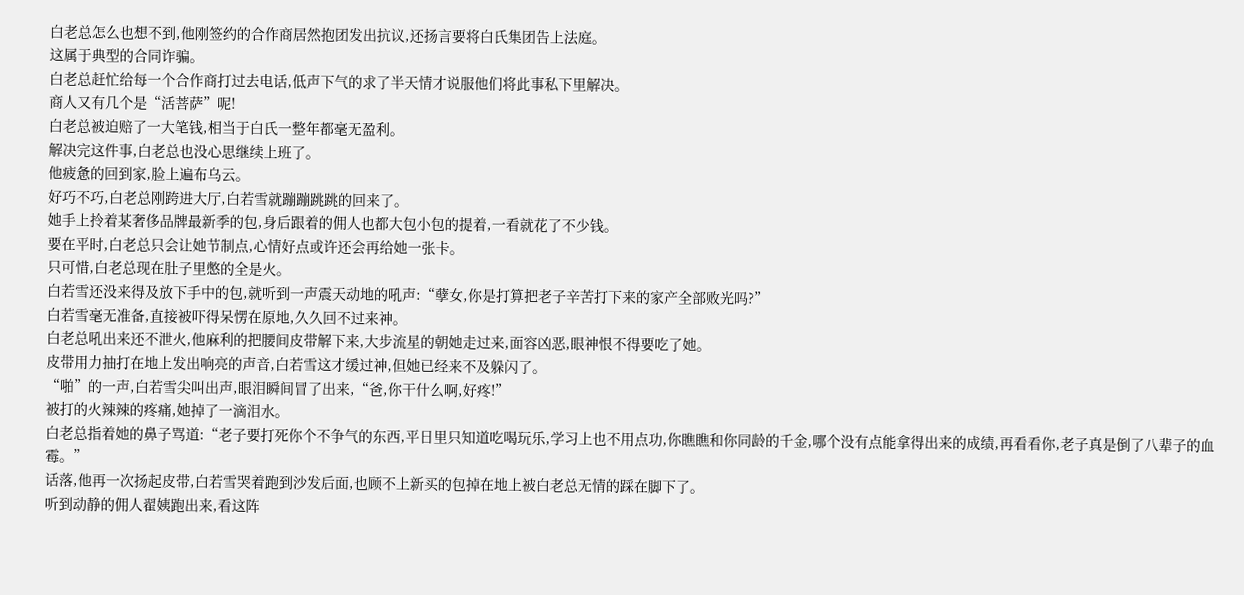白老总怎么也想不到,他刚签约的合作商居然抱团发出抗议,还扬言要将白氏集团告上法庭。
这属于典型的合同诈骗。
白老总赶忙给每一个合作商打过去电话,低声下气的求了半天情才说服他们将此事私下里解决。
商人又有几个是“活菩萨”呢!
白老总被迫赔了一大笔钱,相当于白氏一整年都毫无盈利。
解决完这件事,白老总也没心思继续上班了。
他疲惫的回到家,脸上遍布乌云。
好巧不巧,白老总刚跨进大厅,白若雪就蹦蹦跳跳的回来了。
她手上拎着某奢侈品牌最新季的包,身后跟着的佣人也都大包小包的提着,一看就花了不少钱。
要在平时,白老总只会让她节制点,心情好点或许还会再给她一张卡。
只可惜,白老总现在肚子里憋的全是火。
白若雪还没来得及放下手中的包,就听到一声震天动地的吼声:“孽女,你是打算把老子辛苦打下来的家产全部败光吗?”
白若雪毫无准备,直接被吓得呆愣在原地,久久回不过来神。
白老总吼出来还不泄火,他麻利的把腰间皮带解下来,大步流星的朝她走过来,面容凶恶,眼神恨不得要吃了她。
皮带用力抽打在地上发出响亮的声音,白若雪这才缓过神,但她已经来不及躲闪了。
“啪”的一声,白若雪尖叫出声,眼泪瞬间冒了出来,“爸,你干什么啊,好疼!”
被打的火辣辣的疼痛,她掉了一滴泪水。
白老总指着她的鼻子骂道:“老子要打死你个不争气的东西,平日里只知道吃喝玩乐,学习上也不用点功,你瞧瞧和你同龄的千金,哪个没有点能拿得出来的成绩,再看看你,老子真是倒了八辈子的血霉。”
话落,他再一次扬起皮带,白若雪哭着跑到沙发后面,也顾不上新买的包掉在地上被白老总无情的踩在脚下了。
听到动静的佣人翟姨跑出来,看这阵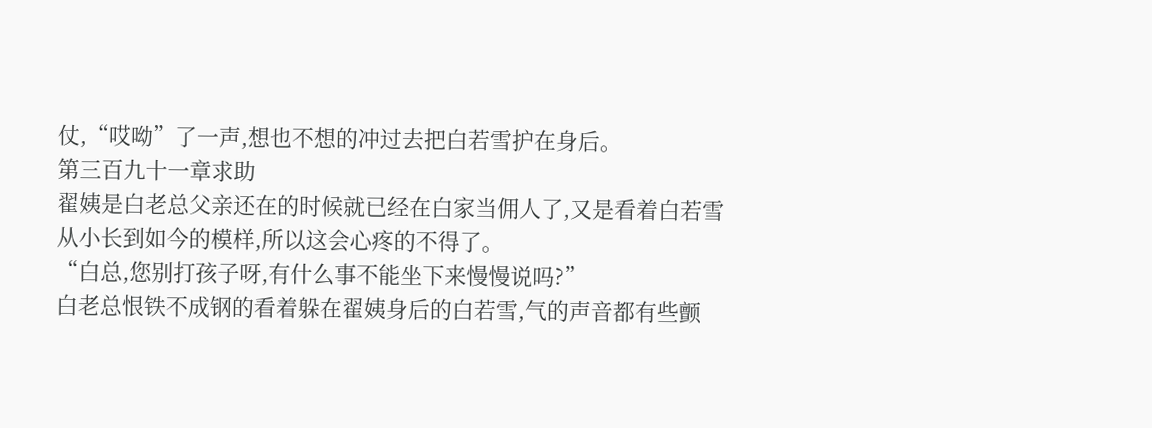仗,“哎呦”了一声,想也不想的冲过去把白若雪护在身后。
第三百九十一章求助
翟姨是白老总父亲还在的时候就已经在白家当佣人了,又是看着白若雪从小长到如今的模样,所以这会心疼的不得了。
“白总,您别打孩子呀,有什么事不能坐下来慢慢说吗?”
白老总恨铁不成钢的看着躲在翟姨身后的白若雪,气的声音都有些颤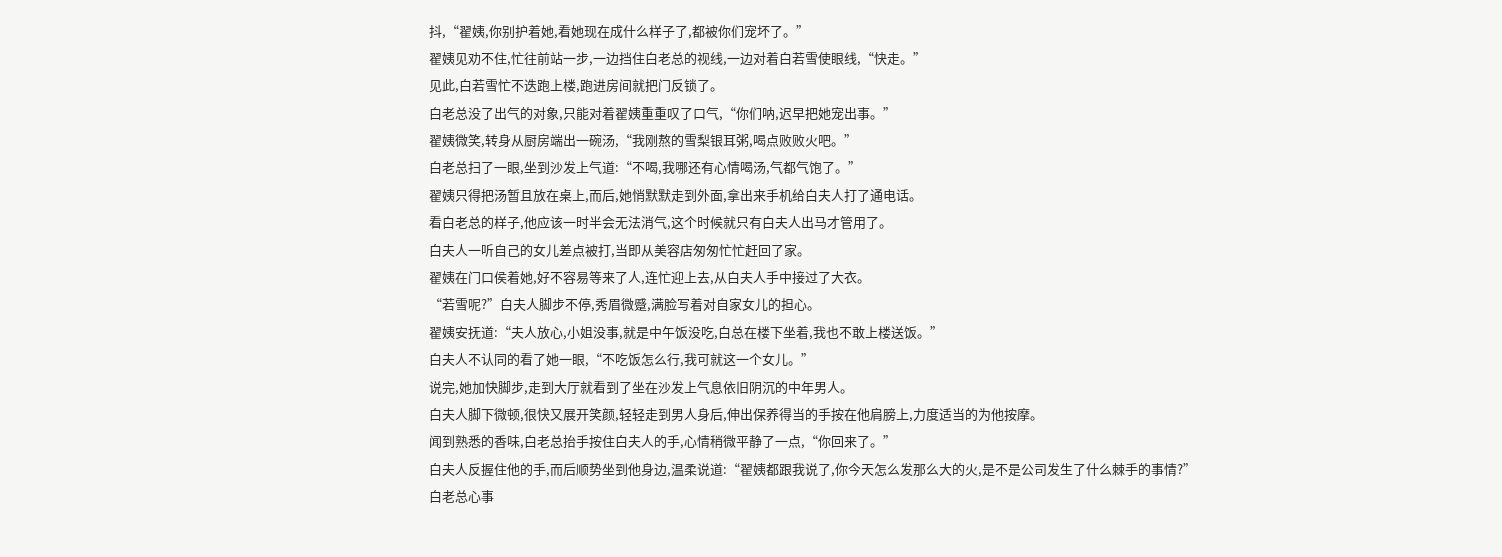抖,“翟姨,你别护着她,看她现在成什么样子了,都被你们宠坏了。”
翟姨见劝不住,忙往前站一步,一边挡住白老总的视线,一边对着白若雪使眼线,“快走。”
见此,白若雪忙不迭跑上楼,跑进房间就把门反锁了。
白老总没了出气的对象,只能对着翟姨重重叹了口气,“你们呐,迟早把她宠出事。”
翟姨微笑,转身从厨房端出一碗汤,“我刚熬的雪梨银耳粥,喝点败败火吧。”
白老总扫了一眼,坐到沙发上气道:“不喝,我哪还有心情喝汤,气都气饱了。”
翟姨只得把汤暂且放在桌上,而后,她悄默默走到外面,拿出来手机给白夫人打了通电话。
看白老总的样子,他应该一时半会无法消气,这个时候就只有白夫人出马才管用了。
白夫人一听自己的女儿差点被打,当即从美容店匆匆忙忙赶回了家。
翟姨在门口侯着她,好不容易等来了人,连忙迎上去,从白夫人手中接过了大衣。
“若雪呢?”白夫人脚步不停,秀眉微蹙,满脸写着对自家女儿的担心。
翟姨安抚道:“夫人放心,小姐没事,就是中午饭没吃,白总在楼下坐着,我也不敢上楼送饭。”
白夫人不认同的看了她一眼,“不吃饭怎么行,我可就这一个女儿。”
说完,她加快脚步,走到大厅就看到了坐在沙发上气息依旧阴沉的中年男人。
白夫人脚下微顿,很快又展开笑颜,轻轻走到男人身后,伸出保养得当的手按在他肩膀上,力度适当的为他按摩。
闻到熟悉的香味,白老总抬手按住白夫人的手,心情稍微平静了一点,“你回来了。”
白夫人反握住他的手,而后顺势坐到他身边,温柔说道:“翟姨都跟我说了,你今天怎么发那么大的火,是不是公司发生了什么棘手的事情?”
白老总心事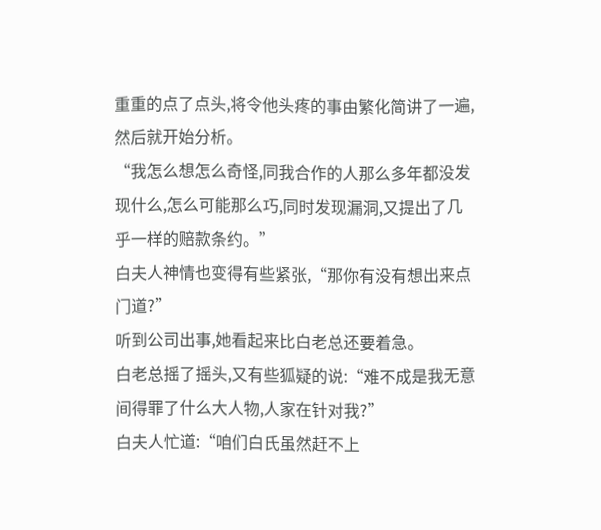重重的点了点头,将令他头疼的事由繁化简讲了一遍,然后就开始分析。
“我怎么想怎么奇怪,同我合作的人那么多年都没发现什么,怎么可能那么巧,同时发现漏洞,又提出了几乎一样的赔款条约。”
白夫人神情也变得有些紧张,“那你有没有想出来点门道?”
听到公司出事,她看起来比白老总还要着急。
白老总摇了摇头,又有些狐疑的说:“难不成是我无意间得罪了什么大人物,人家在针对我?”
白夫人忙道:“咱们白氏虽然赶不上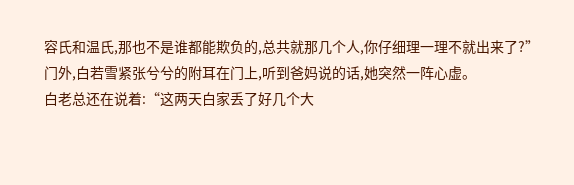容氏和温氏,那也不是谁都能欺负的,总共就那几个人,你仔细理一理不就出来了?”
门外,白若雪紧张兮兮的附耳在门上,听到爸妈说的话,她突然一阵心虚。
白老总还在说着:“这两天白家丢了好几个大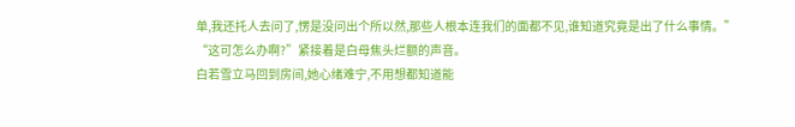单,我还托人去问了,愣是没问出个所以然,那些人根本连我们的面都不见,谁知道究竟是出了什么事情。”
“这可怎么办啊?”紧接着是白母焦头烂额的声音。
白若雪立马回到房间,她心绪难宁,不用想都知道能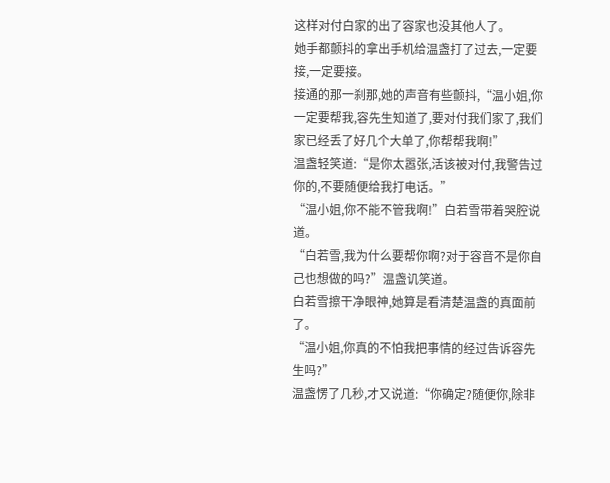这样对付白家的出了容家也没其他人了。
她手都颤抖的拿出手机给温盏打了过去,一定要接,一定要接。
接通的那一刹那,她的声音有些颤抖,“温小姐,你一定要帮我,容先生知道了,要对付我们家了,我们家已经丢了好几个大单了,你帮帮我啊!”
温盏轻笑道:“是你太嚣张,活该被对付,我警告过你的,不要随便给我打电话。”
“温小姐,你不能不管我啊!”白若雪带着哭腔说道。
“白若雪,我为什么要帮你啊?对于容音不是你自己也想做的吗?”温盏讥笑道。
白若雪擦干净眼神,她算是看清楚温盏的真面前了。
“温小姐,你真的不怕我把事情的经过告诉容先生吗?”
温盏愣了几秒,才又说道:“你确定?随便你,除非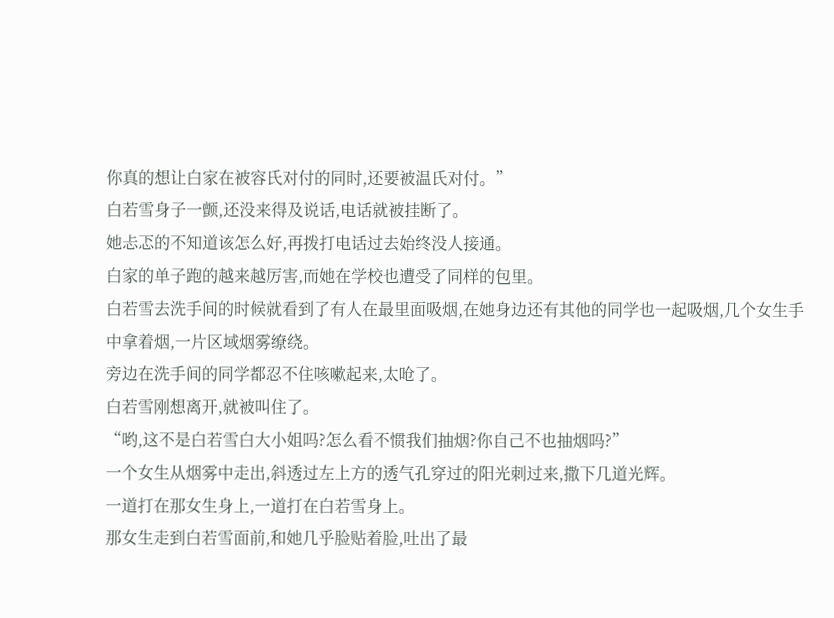你真的想让白家在被容氏对付的同时,还要被温氏对付。”
白若雪身子一颤,还没来得及说话,电话就被挂断了。
她忐忑的不知道该怎么好,再拨打电话过去始终没人接通。
白家的单子跑的越来越厉害,而她在学校也遭受了同样的包里。
白若雪去洗手间的时候就看到了有人在最里面吸烟,在她身边还有其他的同学也一起吸烟,几个女生手中拿着烟,一片区域烟雾缭绕。
旁边在洗手间的同学都忍不住咳嗽起来,太呛了。
白若雪刚想离开,就被叫住了。
“哟,这不是白若雪白大小姐吗?怎么看不惯我们抽烟?你自己不也抽烟吗?”
一个女生从烟雾中走出,斜透过左上方的透气孔穿过的阳光刺过来,撒下几道光辉。
一道打在那女生身上,一道打在白若雪身上。
那女生走到白若雪面前,和她几乎脸贴着脸,吐出了最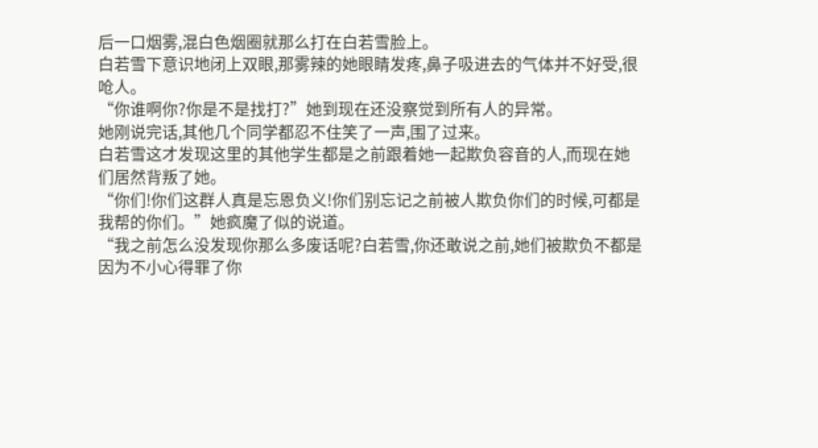后一口烟雾,混白色烟圈就那么打在白若雪脸上。
白若雪下意识地闭上双眼,那雾辣的她眼睛发疼,鼻子吸进去的气体并不好受,很呛人。
“你谁啊你?你是不是找打?”她到现在还没察觉到所有人的异常。
她刚说完话,其他几个同学都忍不住笑了一声,围了过来。
白若雪这才发现这里的其他学生都是之前跟着她一起欺负容音的人,而现在她们居然背叛了她。
“你们!你们这群人真是忘恩负义!你们别忘记之前被人欺负你们的时候,可都是我帮的你们。”她疯魔了似的说道。
“我之前怎么没发现你那么多废话呢?白若雪,你还敢说之前,她们被欺负不都是因为不小心得罪了你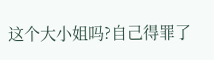这个大小姐吗?自己得罪了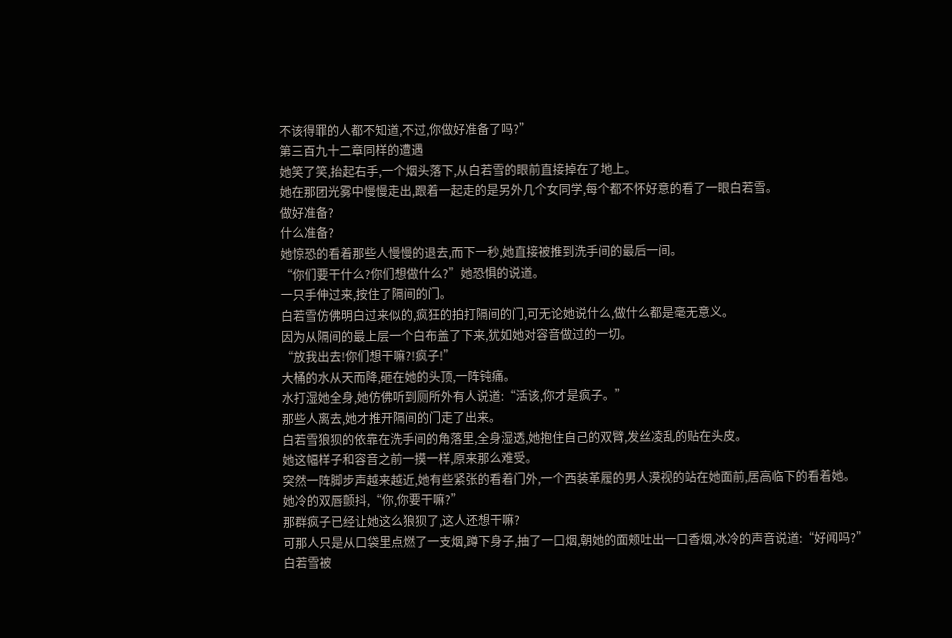不该得罪的人都不知道,不过,你做好准备了吗?”
第三百九十二章同样的遭遇
她笑了笑,抬起右手,一个烟头落下,从白若雪的眼前直接掉在了地上。
她在那团光雾中慢慢走出,跟着一起走的是另外几个女同学,每个都不怀好意的看了一眼白若雪。
做好准备?
什么准备?
她惊恐的看着那些人慢慢的退去,而下一秒,她直接被推到洗手间的最后一间。
“你们要干什么?你们想做什么?”她恐惧的说道。
一只手伸过来,按住了隔间的门。
白若雪仿佛明白过来似的,疯狂的拍打隔间的门,可无论她说什么,做什么都是毫无意义。
因为从隔间的最上层一个白布盖了下来,犹如她对容音做过的一切。
“放我出去!你们想干嘛?!疯子!”
大桶的水从天而降,砸在她的头顶,一阵钝痛。
水打湿她全身,她仿佛听到厕所外有人说道:“活该,你才是疯子。”
那些人离去,她才推开隔间的门走了出来。
白若雪狼狈的依靠在洗手间的角落里,全身湿透,她抱住自己的双臂,发丝凌乱的贴在头皮。
她这幅样子和容音之前一摸一样,原来那么难受。
突然一阵脚步声越来越近,她有些紧张的看着门外,一个西装革履的男人漠视的站在她面前,居高临下的看着她。
她冷的双唇颤抖,“你,你要干嘛?”
那群疯子已经让她这么狼狈了,这人还想干嘛?
可那人只是从口袋里点燃了一支烟,蹲下身子,抽了一口烟,朝她的面颊吐出一口香烟,冰冷的声音说道:“好闻吗?”
白若雪被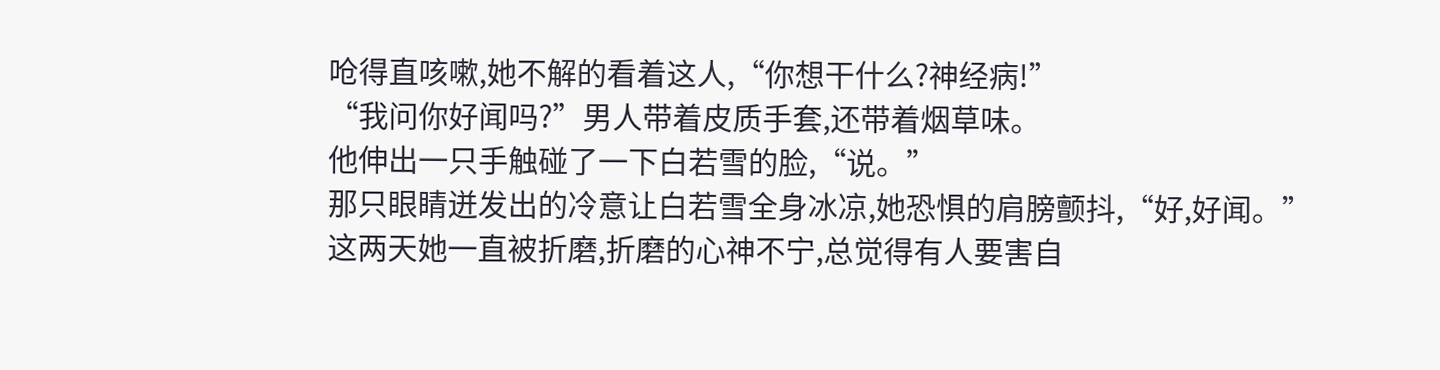呛得直咳嗽,她不解的看着这人,“你想干什么?神经病!”
“我问你好闻吗?”男人带着皮质手套,还带着烟草味。
他伸出一只手触碰了一下白若雪的脸,“说。”
那只眼睛迸发出的冷意让白若雪全身冰凉,她恐惧的肩膀颤抖,“好,好闻。”
这两天她一直被折磨,折磨的心神不宁,总觉得有人要害自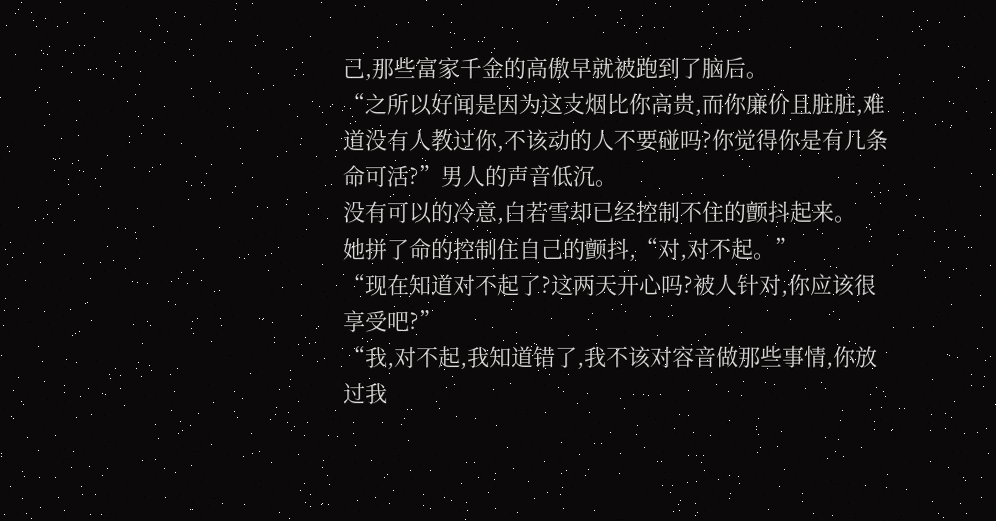己,那些富家千金的高傲早就被跑到了脑后。
“之所以好闻是因为这支烟比你高贵,而你廉价且脏脏,难道没有人教过你,不该动的人不要碰吗?你觉得你是有几条命可活?”男人的声音低沉。
没有可以的冷意,白若雪却已经控制不住的颤抖起来。
她拼了命的控制住自己的颤抖,“对,对不起。”
“现在知道对不起了?这两天开心吗?被人针对,你应该很享受吧?”
“我,对不起,我知道错了,我不该对容音做那些事情,你放过我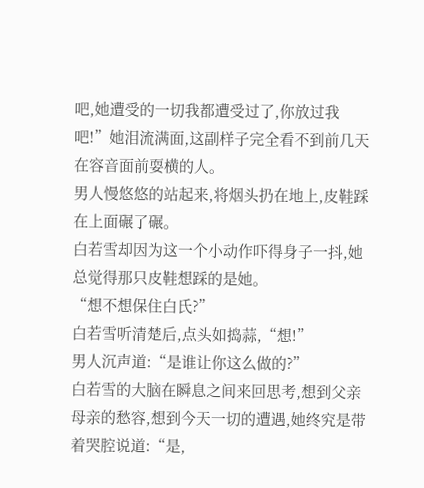吧,她遭受的一切我都遭受过了,你放过我吧!”她泪流满面,这副样子完全看不到前几天在容音面前耍横的人。
男人慢悠悠的站起来,将烟头扔在地上,皮鞋踩在上面碾了碾。
白若雪却因为这一个小动作吓得身子一抖,她总觉得那只皮鞋想踩的是她。
“想不想保住白氏?”
白若雪听清楚后,点头如捣蒜,“想!”
男人沉声道:“是谁让你这么做的?”
白若雪的大脑在瞬息之间来回思考,想到父亲母亲的愁容,想到今天一切的遭遇,她终究是带着哭腔说道:“是,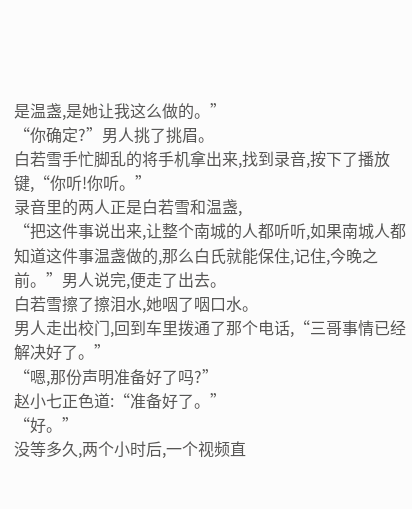是温盏,是她让我这么做的。”
“你确定?”男人挑了挑眉。
白若雪手忙脚乱的将手机拿出来,找到录音,按下了播放键,“你听!你听。”
录音里的两人正是白若雪和温盏,
“把这件事说出来,让整个南城的人都听听,如果南城人都知道这件事温盏做的,那么白氏就能保住,记住,今晚之前。”男人说完,便走了出去。
白若雪擦了擦泪水,她咽了咽口水。
男人走出校门,回到车里拨通了那个电话,“三哥事情已经解决好了。”
“嗯,那份声明准备好了吗?”
赵小七正色道:“准备好了。”
“好。”
没等多久,两个小时后,一个视频直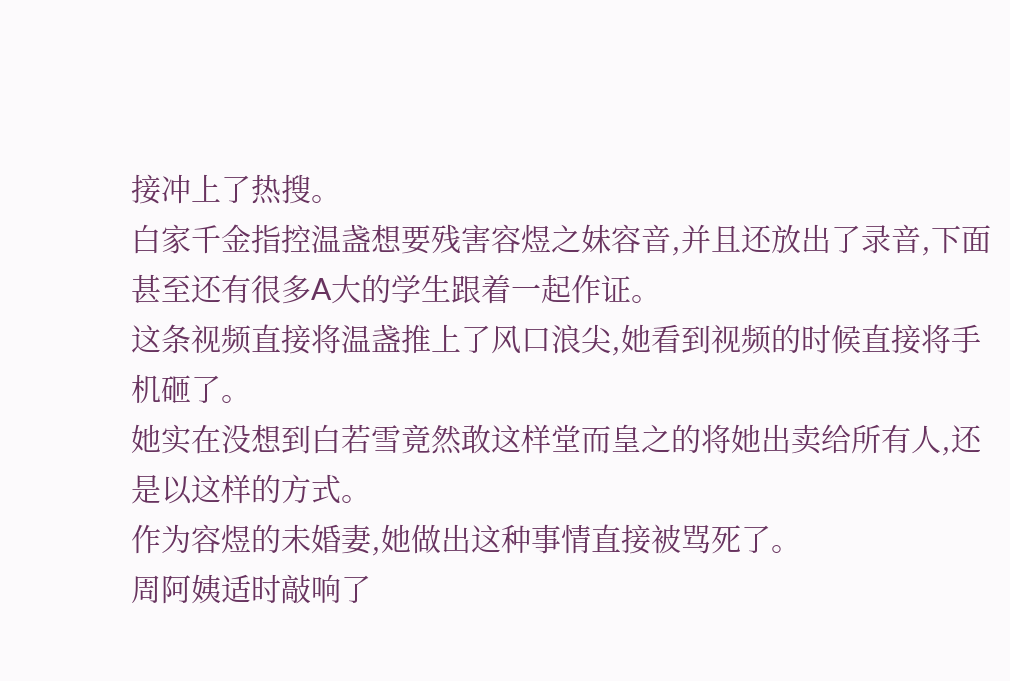接冲上了热搜。
白家千金指控温盏想要残害容煜之妹容音,并且还放出了录音,下面甚至还有很多A大的学生跟着一起作证。
这条视频直接将温盏推上了风口浪尖,她看到视频的时候直接将手机砸了。
她实在没想到白若雪竟然敢这样堂而皇之的将她出卖给所有人,还是以这样的方式。
作为容煜的未婚妻,她做出这种事情直接被骂死了。
周阿姨适时敲响了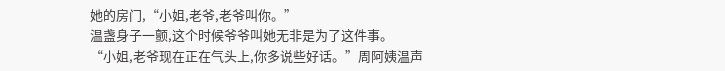她的房门,“小姐,老爷,老爷叫你。”
温盏身子一颤,这个时候爷爷叫她无非是为了这件事。
“小姐,老爷现在正在气头上,你多说些好话。”周阿姨温声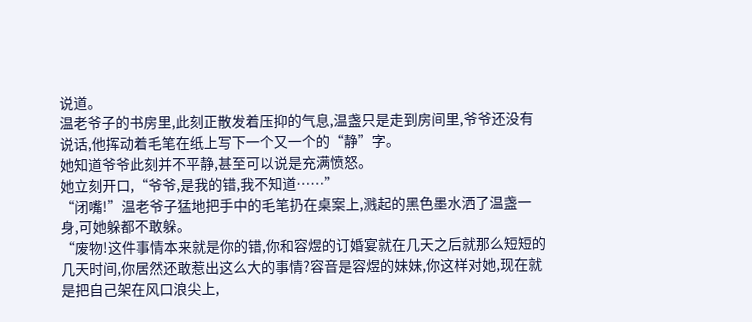说道。
温老爷子的书房里,此刻正散发着压抑的气息,温盏只是走到房间里,爷爷还没有说话,他挥动着毛笔在纸上写下一个又一个的“静”字。
她知道爷爷此刻并不平静,甚至可以说是充满愤怒。
她立刻开口,“爷爷,是我的错,我不知道……”
“闭嘴!”温老爷子猛地把手中的毛笔扔在桌案上,溅起的黑色墨水洒了温盏一身,可她躲都不敢躲。
“废物!这件事情本来就是你的错,你和容煜的订婚宴就在几天之后就那么短短的几天时间,你居然还敢惹出这么大的事情?容音是容煜的妹妹,你这样对她,现在就是把自己架在风口浪尖上,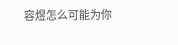容煜怎么可能为你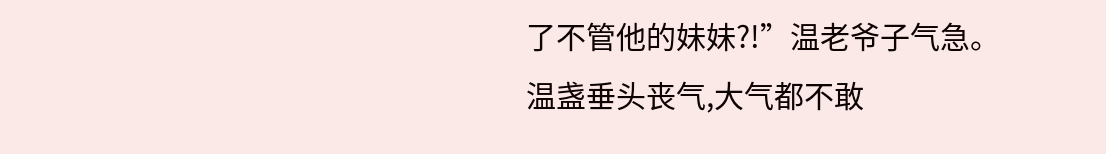了不管他的妹妹?!”温老爷子气急。
温盏垂头丧气,大气都不敢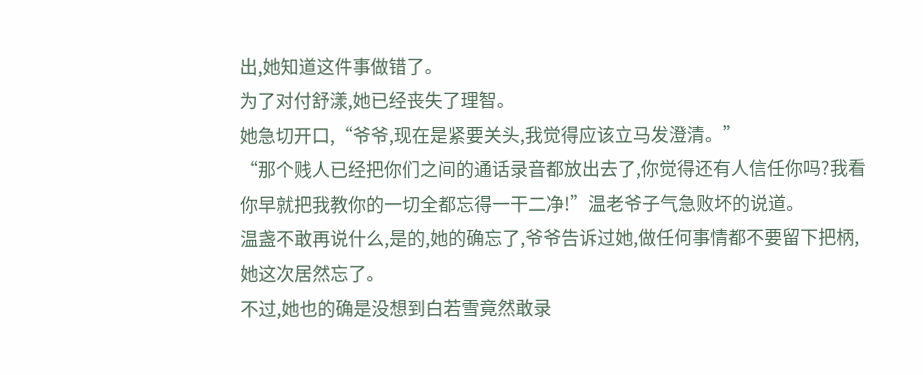出,她知道这件事做错了。
为了对付舒漾,她已经丧失了理智。
她急切开口,“爷爷,现在是紧要关头,我觉得应该立马发澄清。”
“那个贱人已经把你们之间的通话录音都放出去了,你觉得还有人信任你吗?我看你早就把我教你的一切全都忘得一干二净!”温老爷子气急败坏的说道。
温盏不敢再说什么,是的,她的确忘了,爷爷告诉过她,做任何事情都不要留下把柄,她这次居然忘了。
不过,她也的确是没想到白若雪竟然敢录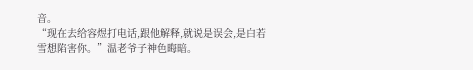音。
“现在去给容煜打电话,跟他解释,就说是误会,是白若雪想陷害你。”温老爷子神色晦暗。